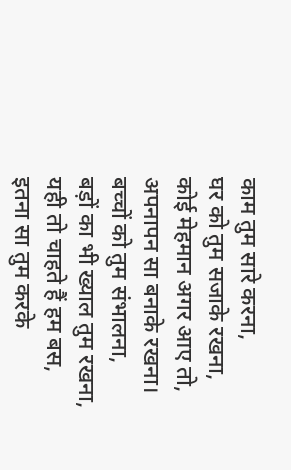काम तुम सारे करना,
घर को तुम सजाके रखना,
कोई मेहमान अगर आए तो,
अपनापन सा बनाके रखना।
बच्चों को तुम संभालना,
बड़ों का भी ख्याल तुम रखना,
यही तो चाहते हैं हम बस,
इतना सा तुम करके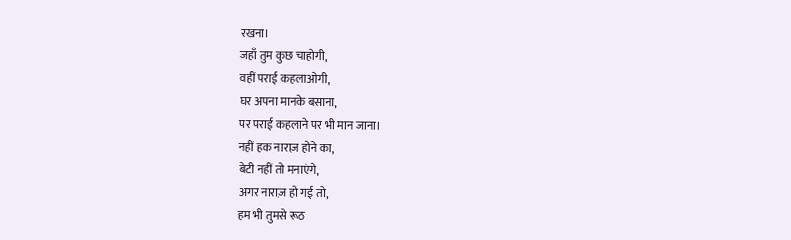रखना।
जहाँ तुम कुछ चाहोगी,
वहीं पराई कहलाओगी,
घर अपना मानके बसाना,
पर पराई कहलाने पर भी मान जाना।
नहीं हक नाराज़ होने का,
बेटी नहीं तो मनाएंगे,
अगर नाराज़ हो गई तो,
हम भी तुमसे रूठ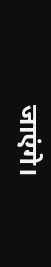जाएंगे।